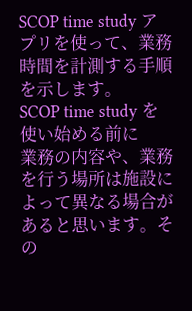SCOP time study アプリを使って、業務時間を計測する手順を示します。
SCOP time study を使い始める前に
業務の内容や、業務を行う場所は施設によって異なる場合があると思います。その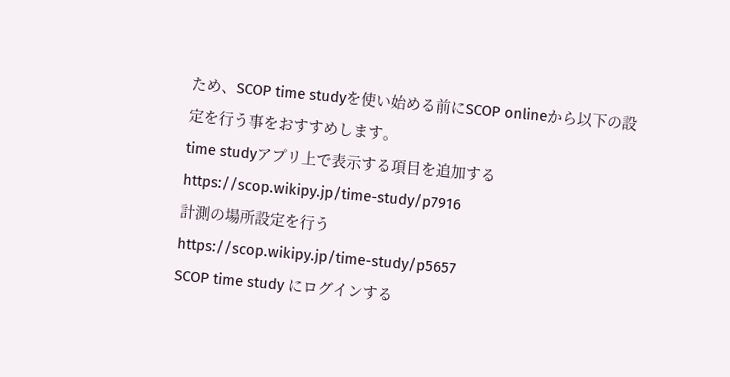ため、SCOP time studyを使い始める前にSCOP onlineから以下の設定を行う事をおすすめします。
time studyアプリ上で表示する項目を追加する
https://scop.wikipy.jp/time-study/p7916
計測の場所設定を行う
https://scop.wikipy.jp/time-study/p5657
SCOP time study にログインする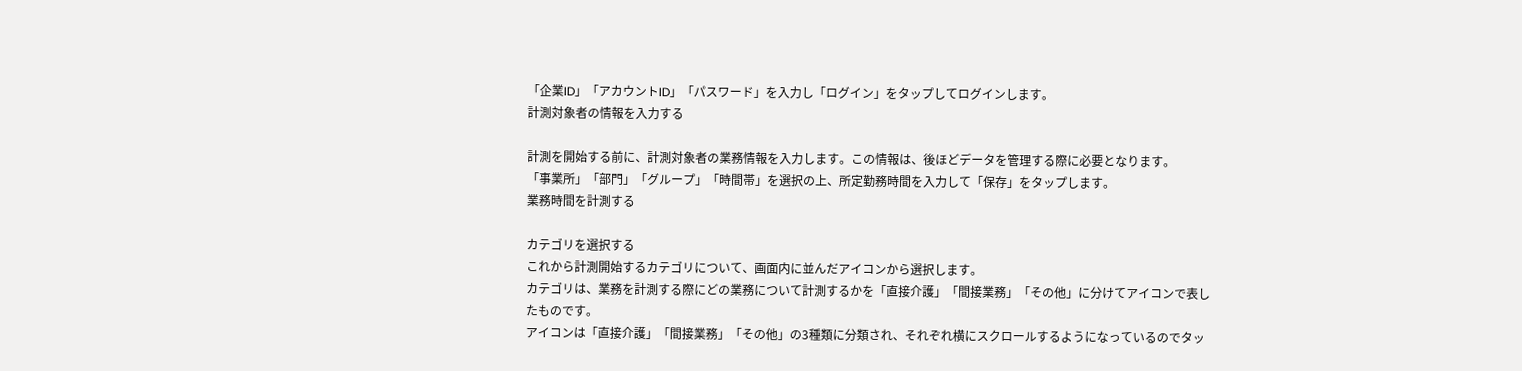「企業ID」「アカウントID」「パスワード」を入力し「ログイン」をタップしてログインします。
計測対象者の情報を入力する

計測を開始する前に、計測対象者の業務情報を入力します。この情報は、後ほどデータを管理する際に必要となります。
「事業所」「部門」「グループ」「時間帯」を選択の上、所定勤務時間を入力して「保存」をタップします。
業務時間を計測する

カテゴリを選択する
これから計測開始するカテゴリについて、画面内に並んだアイコンから選択します。
カテゴリは、業務を計測する際にどの業務について計測するかを「直接介護」「間接業務」「その他」に分けてアイコンで表したものです。
アイコンは「直接介護」「間接業務」「その他」の3種類に分類され、それぞれ横にスクロールするようになっているのでタッ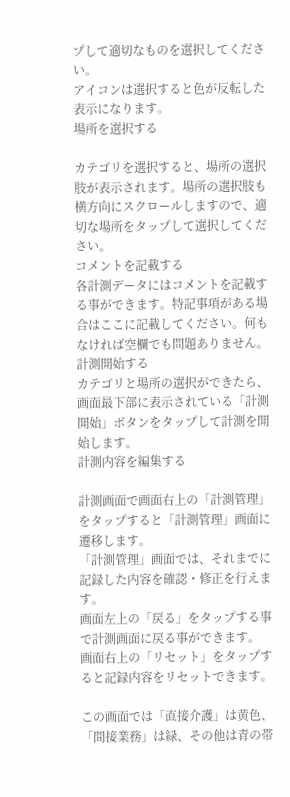プして適切なものを選択してください。
アイコンは選択すると色が反転した表示になります。
場所を選択する

カテゴリを選択すると、場所の選択肢が表示されます。場所の選択肢も横方向にスクロールしますので、適切な場所をタップして選択してください。
コメントを記載する
各計測データにはコメントを記載する事ができます。特記事項がある場合はここに記載してください。何もなければ空欄でも問題ありません。
計測開始する
カテゴリと場所の選択ができたら、画面最下部に表示されている「計測開始」ボタンをタップして計測を開始します。
計測内容を編集する

計測画面で画面右上の「計測管理」をタップすると「計測管理」画面に遷移します。
「計測管理」画面では、それまでに記録した内容を確認・修正を行えます。
画面左上の「戻る」をタップする事で計測画面に戻る事ができます。
画面右上の「リセット」をタップすると記録内容をリセットできます。

この画面では「直接介護」は黄色、「間接業務」は緑、その他は青の帯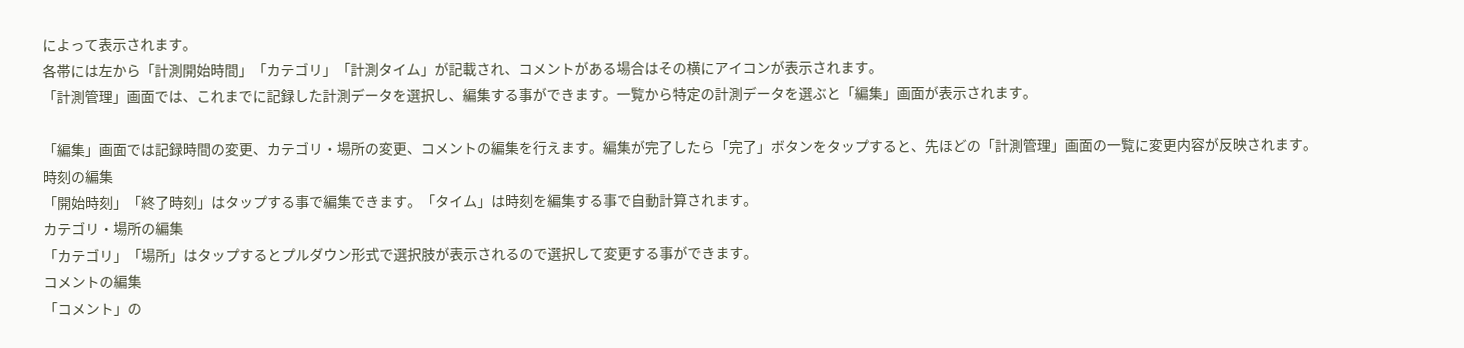によって表示されます。
各帯には左から「計測開始時間」「カテゴリ」「計測タイム」が記載され、コメントがある場合はその横にアイコンが表示されます。
「計測管理」画面では、これまでに記録した計測データを選択し、編集する事ができます。一覧から特定の計測データを選ぶと「編集」画面が表示されます。

「編集」画面では記録時間の変更、カテゴリ・場所の変更、コメントの編集を行えます。編集が完了したら「完了」ボタンをタップすると、先ほどの「計測管理」画面の一覧に変更内容が反映されます。
時刻の編集
「開始時刻」「終了時刻」はタップする事で編集できます。「タイム」は時刻を編集する事で自動計算されます。
カテゴリ・場所の編集
「カテゴリ」「場所」はタップするとプルダウン形式で選択肢が表示されるので選択して変更する事ができます。
コメントの編集
「コメント」の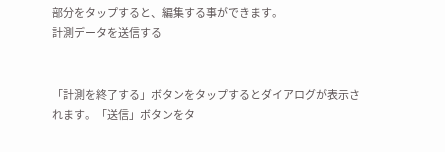部分をタップすると、編集する事ができます。
計測データを送信する


「計測を終了する」ボタンをタップするとダイアログが表示されます。「送信」ボタンをタ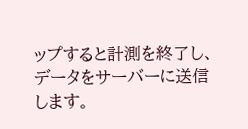ップすると計測を終了し、データをサーバーに送信します。